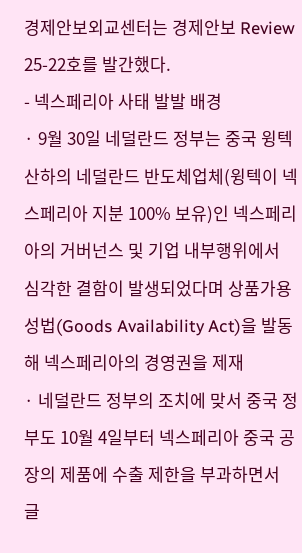경제안보외교센터는 경제안보 Review 25-22호를 발간했다.
- 넥스페리아 사태 발발 배경
· 9월 30일 네덜란드 정부는 중국 윙텍 산하의 네덜란드 반도체업체(윙텍이 넥스페리아 지분 100% 보유)인 넥스페리아의 거버넌스 및 기업 내부행위에서 심각한 결함이 발생되었다며 상품가용성법(Goods Availability Act)을 발동해 넥스페리아의 경영권을 제재
· 네덜란드 정부의 조치에 맞서 중국 정부도 10월 4일부터 넥스페리아 중국 공장의 제품에 수출 제한을 부과하면서 글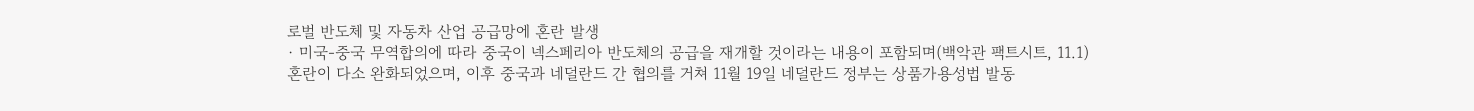로벌 반도체 및 자동차 산업 공급망에 혼란 발생
· 미국-중국 무역합의에 따라 중국이 넥스페리아 반도체의 공급을 재개할 것이라는 내용이 포함되며(백악관 팩트시트, 11.1) 혼란이 다소 완화되었으며, 이후 중국과 네덜란드 간 협의를 거쳐 11월 19일 네덜란드 정부는 상품가용성법 발동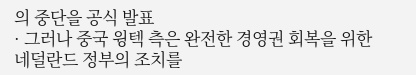의 중단을 공식 발표
· 그러나 중국 윙텍 측은 완전한 경영권 회복을 위한 네덜란드 정부의 조치를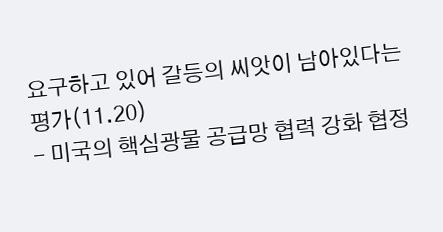요구하고 있어 갈등의 씨앗이 남아있다는 평가(11.20)
- 미국의 핵심광물 공급망 협력 강화 협정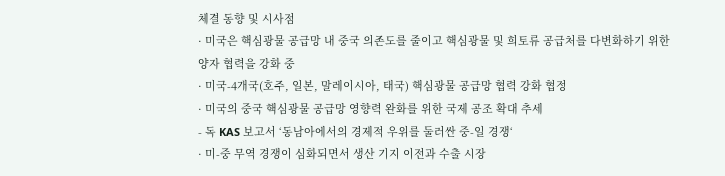체결 동향 및 시사점
· 미국은 핵심광물 공급망 내 중국 의존도를 줄이고 핵심광물 및 희토류 공급처를 다변화하기 위한 양자 협력을 강화 중
· 미국-4개국(호주, 일본, 말레이시아, 태국) 핵심광물 공급망 협력 강화 협정
· 미국의 중국 핵심광물 공급망 영향력 완화를 위한 국제 공조 확대 추세
- 독 KAS 보고서 ‘동남아에서의 경제적 우위를 둘러싼 중-일 경쟁‘
· 미-중 무역 경쟁이 심화되면서 생산 기지 이전과 수출 시장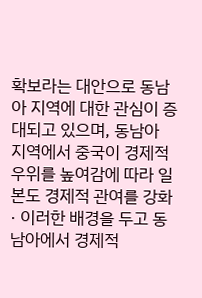확보라는 대안으로 동남아 지역에 대한 관심이 증대되고 있으며, 동남아 지역에서 중국이 경제적 우위를 높여감에 따라 일본도 경제적 관여를 강화
· 이러한 배경을 두고 동남아에서 경제적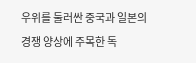우위를 둘러싼 중국과 일본의 경쟁 양상에 주목한 독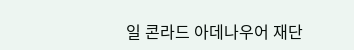일 콘라드 아데나우어 재단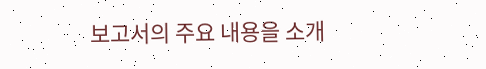보고서의 주요 내용을 소개